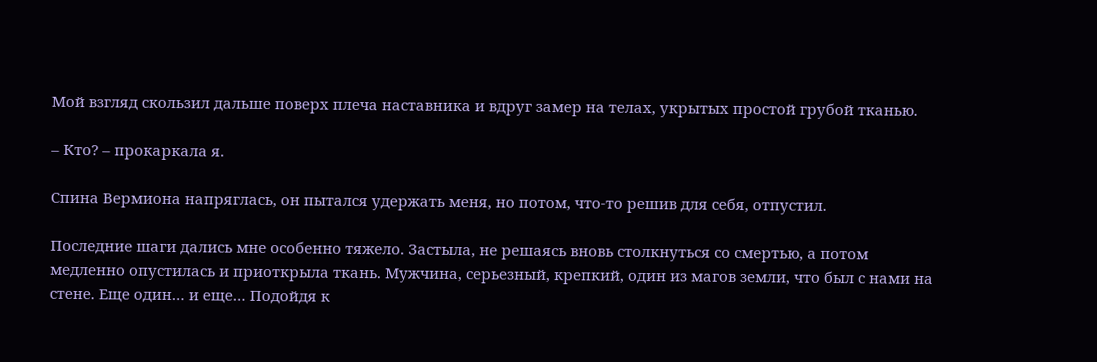Мой взгляд скользил дальше поверх плеча наставника и вдруг замер на телах, укрытых простой грубой тканью.

– Кто? – прокаркала я.

Спина Вермиона напряглась, он пытался удержать меня, но потом, что-то решив для себя, отпустил.

Последние шаги дались мне особенно тяжело. Застыла, не решаясь вновь столкнуться со смертью, а потом медленно опустилась и приоткрыла ткань. Мужчина, серьезный, крепкий, один из магов земли, что был с нами на стене. Еще один… и еще… Подойдя к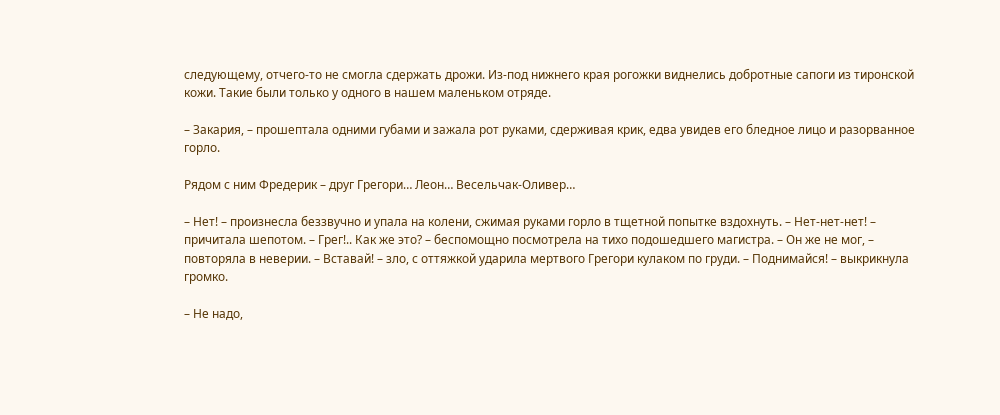следующему, отчего-то не смогла сдержать дрожи. Из-под нижнего края рогожки виднелись добротные сапоги из тиронской кожи. Такие были только у одного в нашем маленьком отряде.

– Закария, – прошептала одними губами и зажала рот руками, сдерживая крик, едва увидев его бледное лицо и разорванное горло.

Рядом с ним Фредерик – друг Грегори… Леон… Весельчак-Оливер…

– Нет! – произнесла беззвучно и упала на колени, сжимая руками горло в тщетной попытке вздохнуть. – Нет-нет-нет! – причитала шепотом. – Грег!.. Как же это? – беспомощно посмотрела на тихо подошедшего магистра. – Он же не мог, – повторяла в неверии. – Вставай! – зло, с оттяжкой ударила мертвого Грегори кулаком по груди. – Поднимайся! – выкрикнула громко.

– Не надо,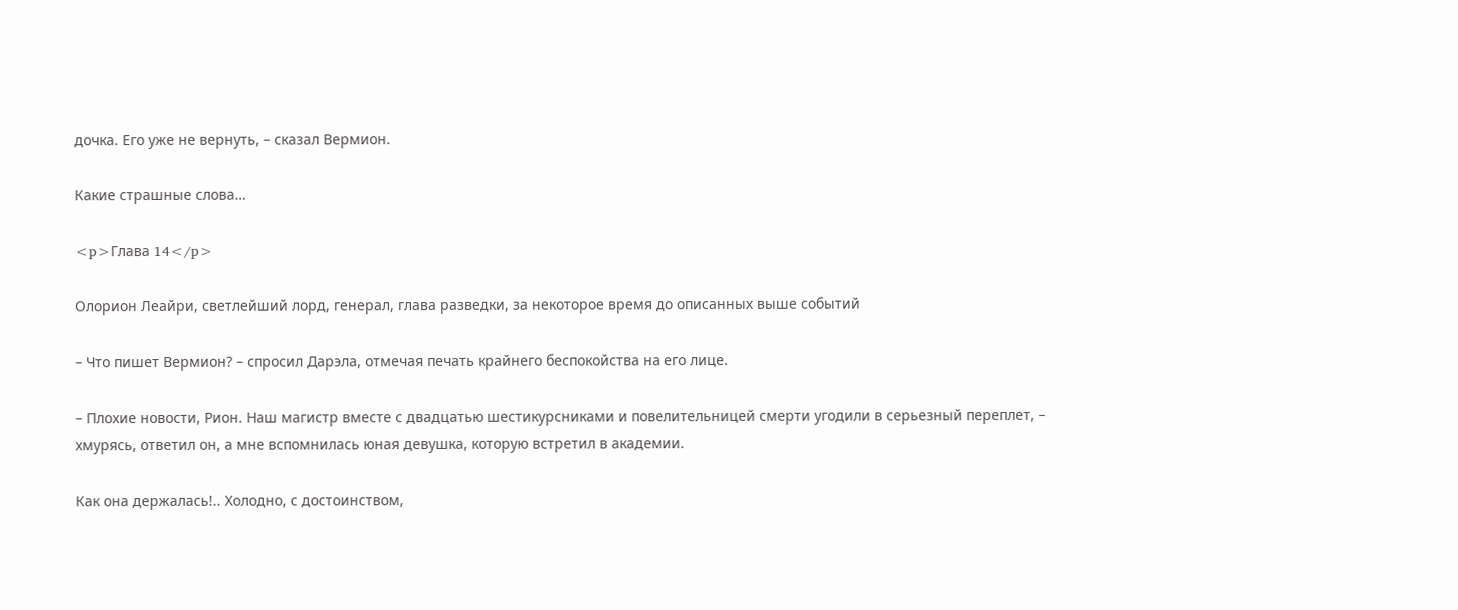дочка. Его уже не вернуть, – сказал Вермион.

Какие страшные слова…

<p>Глава 14</p>

Олорион Леайри, светлейший лорд, генерал, глава разведки, за некоторое время до описанных выше событий

– Что пишет Вермион? – спросил Дарэла, отмечая печать крайнего беспокойства на его лице.

– Плохие новости, Рион. Наш магистр вместе с двадцатью шестикурсниками и повелительницей смерти угодили в серьезный переплет, – хмурясь, ответил он, а мне вспомнилась юная девушка, которую встретил в академии.

Как она держалась!.. Холодно, с достоинством,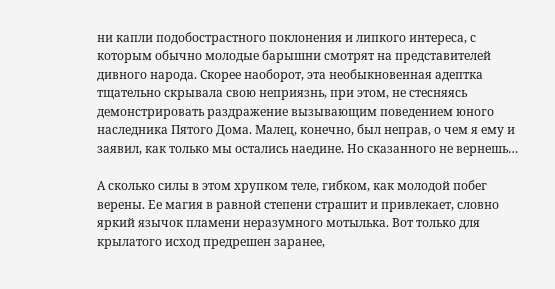ни капли подобострастного поклонения и липкого интереса, с которым обычно молодые барышни смотрят на представителей дивного народа. Скорее наоборот, эта необыкновенная адептка тщательно скрывала свою неприязнь, при этом, не стесняясь демонстрировать раздражение вызывающим поведением юного наследника Пятого Дома. Малец, конечно, был неправ, о чем я ему и заявил, как только мы остались наедине. Но сказанного не вернешь…

А сколько силы в этом хрупком теле, гибком, как молодой побег верены. Ее магия в равной степени страшит и привлекает, словно яркий язычок пламени неразумного мотылька. Вот только для крылатого исход предрешен заранее,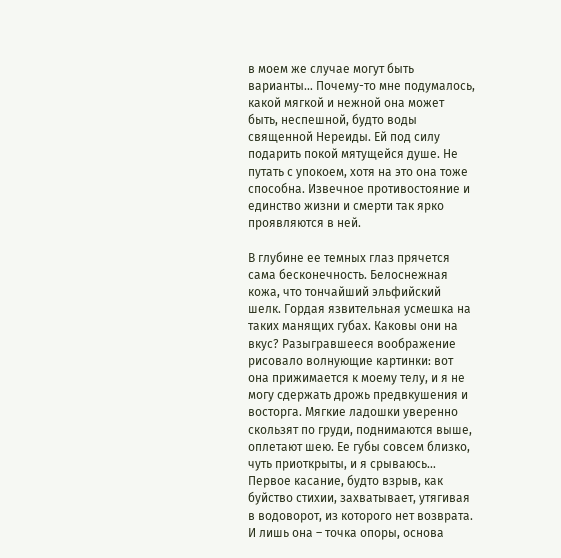в моем же случае могут быть варианты… Почему-то мне подумалось, какой мягкой и нежной она может быть, неспешной, будто воды священной Нереиды. Ей под силу подарить покой мятущейся душе. Не путать с упокоем, хотя на это она тоже способна. Извечное противостояние и единство жизни и смерти так ярко проявляются в ней.

В глубине ее темных глаз прячется сама бесконечность. Белоснежная кожа, что тончайший эльфийский шелк. Гордая язвительная усмешка на таких манящих губах. Каковы они на вкус? Разыгравшееся воображение рисовало волнующие картинки: вот она прижимается к моему телу, и я не могу сдержать дрожь предвкушения и восторга. Мягкие ладошки уверенно скользят по груди, поднимаются выше, оплетают шею. Ее губы совсем близко, чуть приоткрыты, и я срываюсь… Первое касание, будто взрыв, как буйство стихии, захватывает, утягивая в водоворот, из которого нет возврата. И лишь она – точка опоры, основа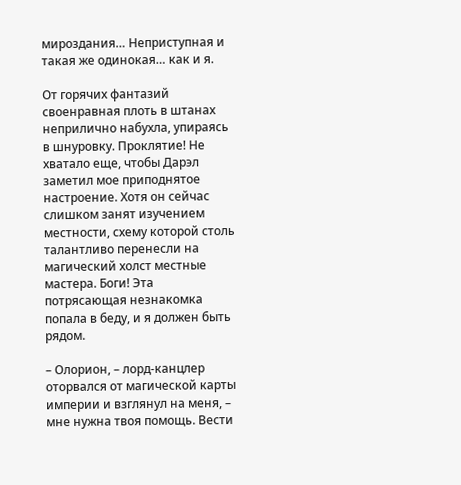мироздания… Неприступная и такая же одинокая… как и я.

От горячих фантазий своенравная плоть в штанах неприлично набухла, упираясь в шнуровку. Проклятие! Не хватало еще, чтобы Дарэл заметил мое приподнятое настроение. Хотя он сейчас слишком занят изучением местности, схему которой столь талантливо перенесли на магический холст местные мастера. Боги! Эта потрясающая незнакомка попала в беду, и я должен быть рядом.

– Олорион, – лорд-канцлер оторвался от магической карты империи и взглянул на меня, – мне нужна твоя помощь. Вести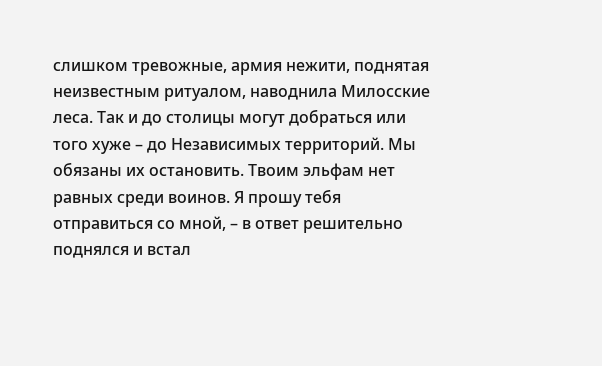слишком тревожные, армия нежити, поднятая неизвестным ритуалом, наводнила Милосские леса. Так и до столицы могут добраться или того хуже – до Независимых территорий. Мы обязаны их остановить. Твоим эльфам нет равных среди воинов. Я прошу тебя отправиться со мной, – в ответ решительно поднялся и встал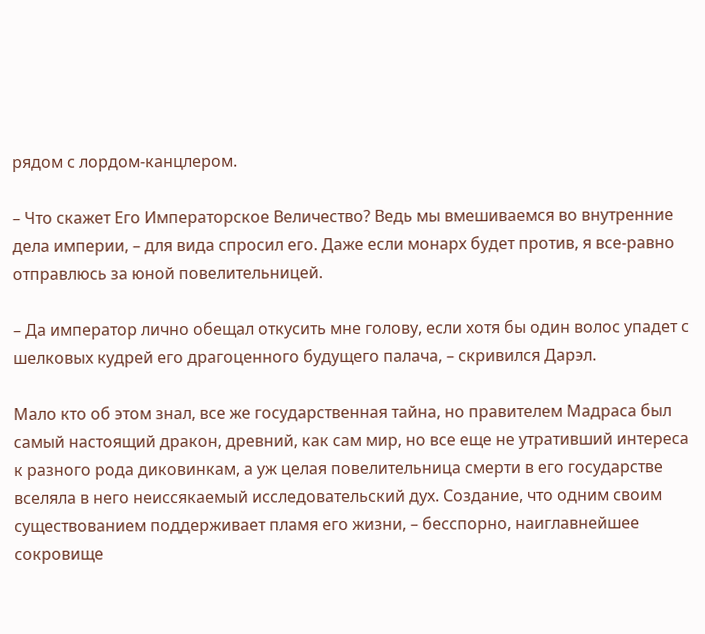рядом с лордом-канцлером.

– Что скажет Его Императорское Величество? Ведь мы вмешиваемся во внутренние дела империи, – для вида спросил его. Даже если монарх будет против, я все-равно отправлюсь за юной повелительницей.

– Да император лично обещал откусить мне голову, если хотя бы один волос упадет с шелковых кудрей его драгоценного будущего палача, – скривился Дарэл.

Мало кто об этом знал, все же государственная тайна, но правителем Мадраса был самый настоящий дракон, древний, как сам мир, но все еще не утративший интереса к разного рода диковинкам, а уж целая повелительница смерти в его государстве вселяла в него неиссякаемый исследовательский дух. Создание, что одним своим существованием поддерживает пламя его жизни, – бесспорно, наиглавнейшее сокровище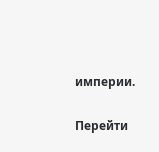империи.

Перейти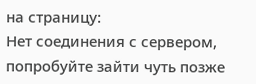на страницу:
Нет соединения с сервером, попробуйте зайти чуть позже